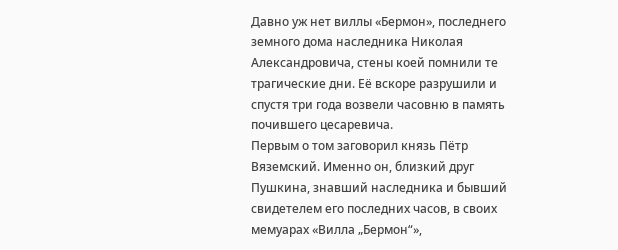Давно уж нет виллы «Бермон», последнего земного дома наследника Николая Александровича, стены коей помнили те трагические дни. Её вскоре разрушили и спустя три года возвели часовню в память почившего цесаревича.
Первым о том заговорил князь Пётр Вяземский. Именно он, близкий друг Пушкина, знавший наследника и бывший свидетелем его последних часов, в своих мемуарах «Вилла „Бермон“»,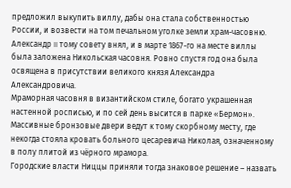предложил выкупить виллу, дабы она стала собственностью России, и возвести на том печальном уголке земли храм-часовню.
Александр II тому совету внял, и в марте 1867-го на месте виллы была заложена Никольская часовня. Ровно спустя год она была освящена в присутствии великого князя Александра Александровича.
Мраморная часовня в византийском стиле, богато украшенная настенной росписью, и по сей день высится в парке «Бермон». Массивные бронзовые двери ведут к тому скорбному месту, где некогда стояла кровать больного цесаревича Николая, означенному в полу плитой из чёрного мрамора.
Городские власти Ниццы приняли тогда знаковое решение – назвать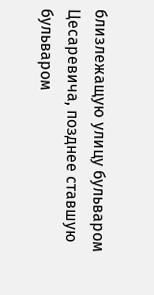близлежащую улицу бульваром Цесаревича, позднее ставшую бульваром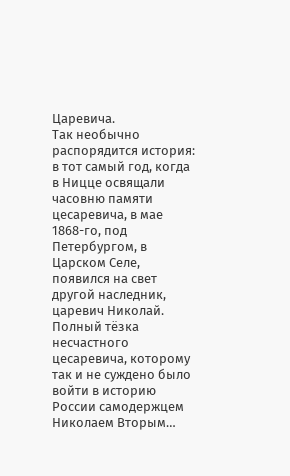Царевича.
Так необычно распорядится история: в тот самый год, когда в Ницце освящали часовню памяти цесаревича, в мае 1868-го, под Петербургом, в Царском Селе, появился на свет другой наследник, царевич Николай. Полный тёзка несчастного цесаревича, которому так и не суждено было войти в историю России самодержцем Николаем Вторым…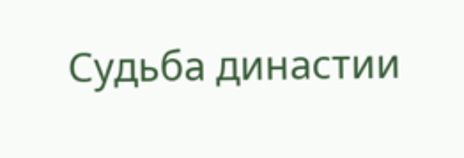Судьба династии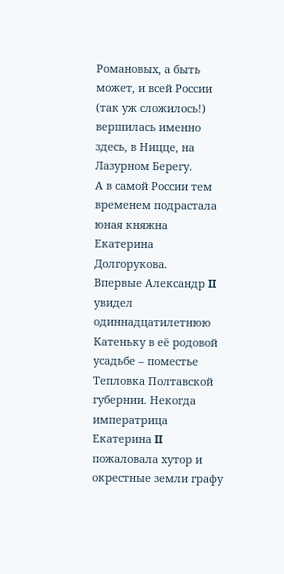Романовых, а быть может, и всей России (так уж сложилось!) вершилась именно здесь, в Ницце, на Лазурном Берегу.
А в самой России тем временем подрастала юная княжна Екатерина Долгорукова.
Впервые Александр II увидел одиннадцатилетнюю Катеньку в её родовой усадьбе – поместье Тепловка Полтавской губернии. Некогда императрица Екатерина II пожаловала хутор и окрестные земли графу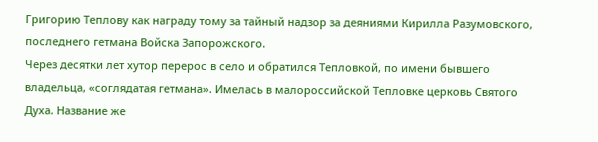Григорию Теплову как награду тому за тайный надзор за деяниями Кирилла Разумовского, последнего гетмана Войска Запорожского.
Через десятки лет хутор перерос в село и обратился Тепловкой, по имени бывшего владельца, «соглядатая гетмана». Имелась в малороссийской Тепловке церковь Святого Духа. Название же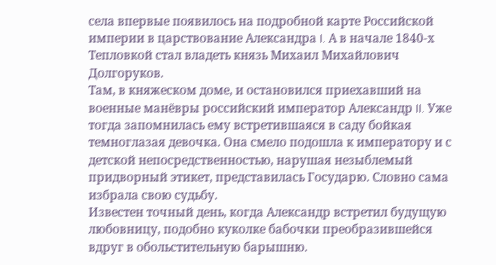села впервые появилось на подробной карте Российской империи в царствование Александра I. А в начале 1840-х Тепловкой стал владеть князь Михаил Михайлович Долгоруков.
Там, в княжеском доме, и остановился приехавший на военные манёвры российский император Александр II. Уже тогда запомнилась ему встретившаяся в саду бойкая темноглазая девочка. Она смело подошла к императору и с детской непосредственностью, нарушая незыблемый придворный этикет, представилась Государю. Словно сама избрала свою судьбу.
Известен точный день, когда Александр встретил будущую любовницу, подобно куколке бабочки преобразившейся вдруг в обольстительную барышню.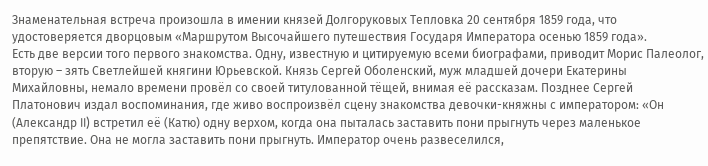Знаменательная встреча произошла в имении князей Долгоруковых Тепловка 20 сентября 1859 года, что удостоверяется дворцовым «Маршрутом Высочайшего путешествия Государя Императора осенью 1859 года».
Есть две версии того первого знакомства. Одну, известную и цитируемую всеми биографами, приводит Морис Палеолог, вторую – зять Светлейшей княгини Юрьевской. Князь Сергей Оболенский, муж младшей дочери Екатерины Михайловны, немало времени провёл со своей титулованной тёщей, внимая её рассказам. Позднее Сергей Платонович издал воспоминания, где живо воспроизвёл сцену знакомства девочки-княжны с императором: «Он (Александр II) встретил её (Катю) одну верхом, когда она пыталась заставить пони прыгнуть через маленькое препятствие. Она не могла заставить пони прыгнуть. Император очень развеселился,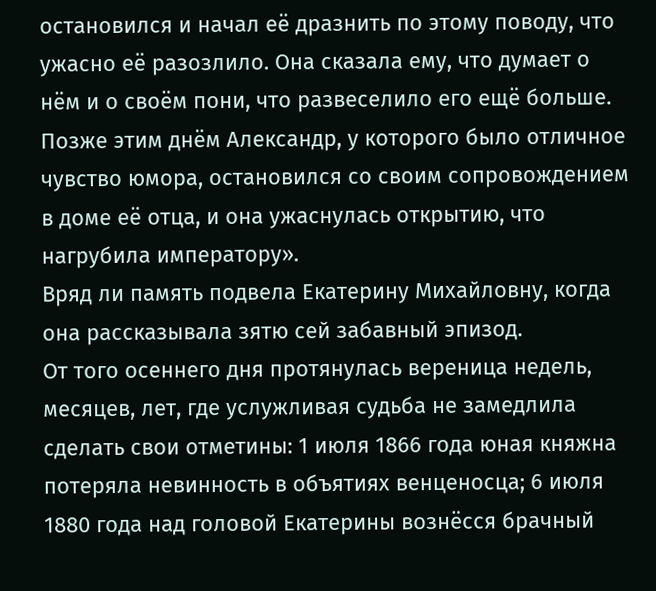остановился и начал её дразнить по этому поводу, что ужасно её разозлило. Она сказала ему, что думает о нём и о своём пони, что развеселило его ещё больше. Позже этим днём Александр, у которого было отличное чувство юмора, остановился со своим сопровождением в доме её отца, и она ужаснулась открытию, что нагрубила императору».
Вряд ли память подвела Екатерину Михайловну, когда она рассказывала зятю сей забавный эпизод.
От того осеннего дня протянулась вереница недель, месяцев, лет, где услужливая судьба не замедлила сделать свои отметины: 1 июля 1866 года юная княжна потеряла невинность в объятиях венценосца; 6 июля 1880 года над головой Екатерины вознёсся брачный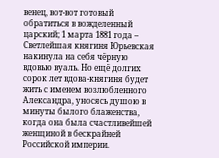венец, вот-вот готовый обратиться в вожделенный царский; 1 марта 1881 года – Светлейшая княгиня Юрьевская накинула на себя чёрную вдовью вуаль. Но ещё долгих сорок лет вдова-княгиня будет жить с именем возлюбленного Александра, уносясь душою в минуты былого блаженства, когда она была счастливейшей женщиной в бескрайней Российской империи.